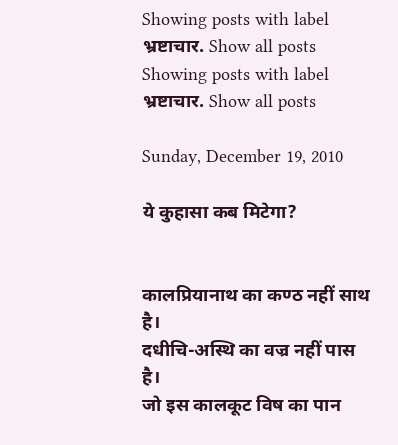Showing posts with label भ्रष्टाचार. Show all posts
Showing posts with label भ्रष्टाचार. Show all posts

Sunday, December 19, 2010

ये कुहासा कब मिटेगा?


कालप्रियानाथ का कण्ठ नहीं साथ है।
दधीचि-अस्थि का वज्र नहीं पास है।
जो इस कालकूट विष का पान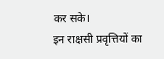कर सके।
इन राक्षसी प्रवृत्तियों का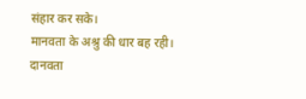संहार कर सके।
मानवता के अश्रु की धार बह रही।
दानवता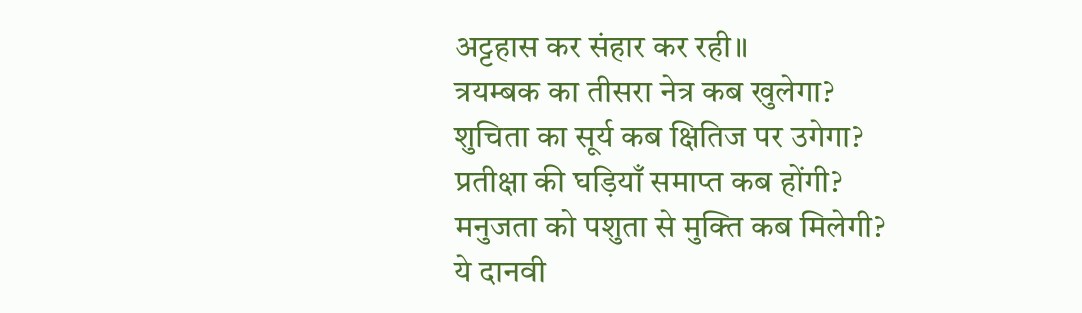अट्टहास कर संहार कर रही॥
त्रयम्बक का तीसरा नेत्र कब खुलेगा?
शुचिता का सूर्य कब क्षितिज पर उगेगा?
प्रतीक्षा की घड़ियाँ समाप्त कब होंगी?
मनुजता को पशुता से मुक्ति कब मिलेगी?
ये दानवी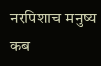नरपिशाच मनुष्य कब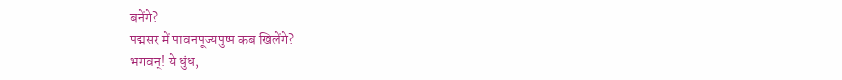बनेंगे?
पद्मसर में पावनपूज्यपुष्प कब खिलेंगे?
भगवन्! ये धुंध,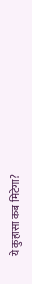ये कुहासा कब मिटेगा?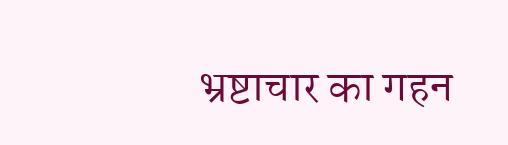भ्रष्टाचार का गहन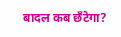बादल कब छँटेगा?